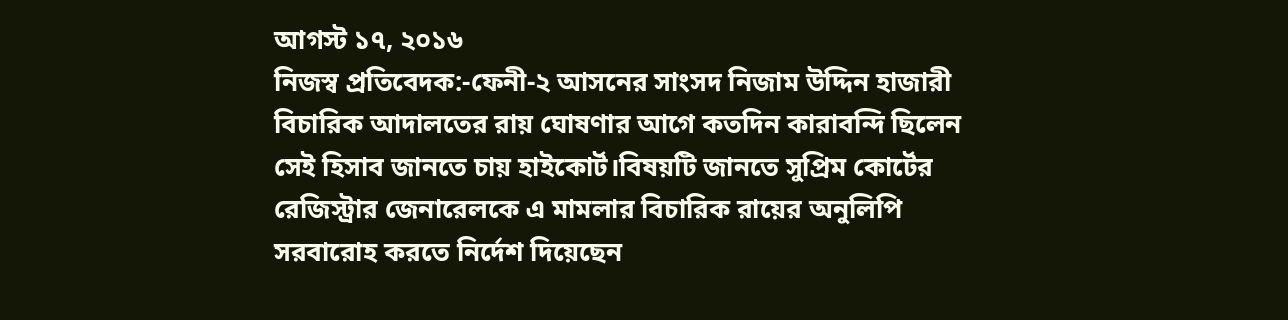আগস্ট ১৭, ২০১৬
নিজস্ব প্রতিবেদক:-ফেনী-২ আসনের সাংসদ নিজাম উদ্দিন হাজারী বিচারিক আদালতের রায় ঘোষণার আগে কতদিন কারাবন্দি ছিলেন সেই হিসাব জানতে চায় হাইকোর্ট।বিষয়টি জানতে সুপ্রিম কোর্টের রেজিস্ট্রার জেনারেলকে এ মামলার বিচারিক রায়ের অনুলিপি সরবারোহ করতে নির্দেশ দিয়েছেন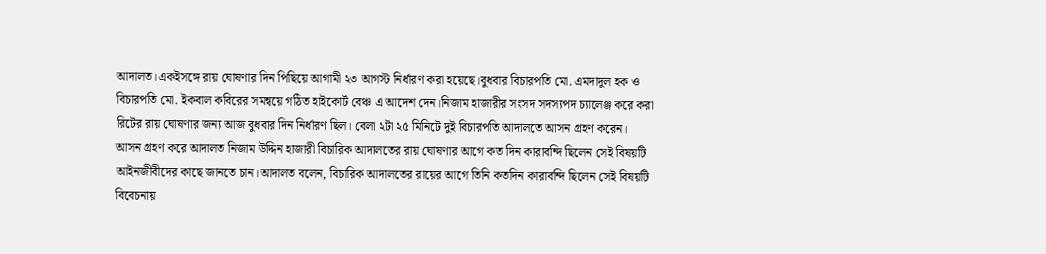আদালত।একইসঙ্গে রায় ঘোষণার দিন পিছিয়ে আগামী ২৩ আগস্ট নির্ধারণ করা হয়েছে।বুধবার বিচারপতি মো. এমদাদুল হক ও বিচারপতি মো. ইকবাল কবিরের সমন্বয়ে গঠিত হাইকোর্ট বেঞ্চ এ আদেশ দেন।নিজাম হাজারীর সংসদ সদস্যপদ চ্যালেঞ্জ করে করা রিটের রায় ঘোষণার জন্য আজ বুধবার দিন নির্ধারণ ছিল। বেলা ২টা ২৫ মিনিটে দুই বিচারপতি আদালতে আসন গ্রহণ করেন। আসন গ্রহণ করে আদালত নিজাম উদ্দিন হাজারী বিচারিক আদালতের রায় ঘোষণার আগে কত দিন কারাবন্দি ছিলেন সেই বিষয়টি আইনজীবীদের কাছে জানতে চান।আদালত বলেন, বিচারিক আদালতের রায়ের আগে তিনি কতদিন কারাবন্দি ছিলেন সেই বিষয়টি বিবেচনায়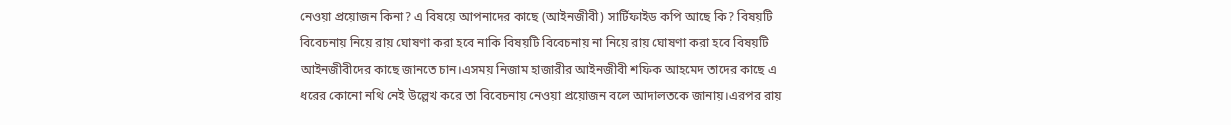নেওয়া প্রয়োজন কিনা? এ বিষয়ে আপনাদের কাছে (আইনজীবী) সার্টিফাইড কপি আছে কি? বিষয়টি বিবেচনায় নিয়ে রায় ঘোষণা করা হবে নাকি বিষয়টি বিবেচনায় না নিয়ে রায় ঘোষণা করা হবে বিষয়টি আইনজীবীদের কাছে জানতে চান।এসময় নিজাম হাজারীর আইনজীবী শফিক আহমেদ তাদের কাছে এ ধরের কোনো নথি নেই উল্লেখ করে তা বিবেচনায় নেওয়া প্রয়োজন বলে আদালতকে জানায়।এরপর রায়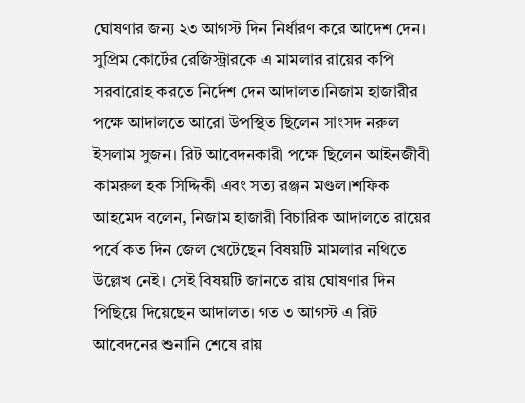ঘোষণার জন্য ২৩ আগস্ট দিন নির্ধারণ করে আদেশ দেন। সুপ্রিম কোর্টের রেজিস্ট্রারকে এ মামলার রায়ের কপি সরবারোহ করতে নির্দেশ দেন আদালত।নিজাম হাজারীর পক্ষে আদালতে আরো উপস্থিত ছিলেন সাংসদ নরুল ইসলাম সুজন। রিট আবেদনকারী পক্ষে ছিলেন আইনজীবী কামরুল হক সিদ্দিকী এবং সত্য রঞ্জন মণ্ডল।শফিক আহমেদ বলেন, নিজাম হাজারী বিচারিক আদালতে রায়ের পর্বে কত দিন জেল খেটেছেন বিষয়টি মামলার নথিতে উল্লেখ নেই। সেই বিষয়টি জানতে রায় ঘোষণার দিন পিছিয়ে দিয়েছেন আদালত। গত ৩ আগস্ট এ রিট আবেদনের শুনানি শেষে রায়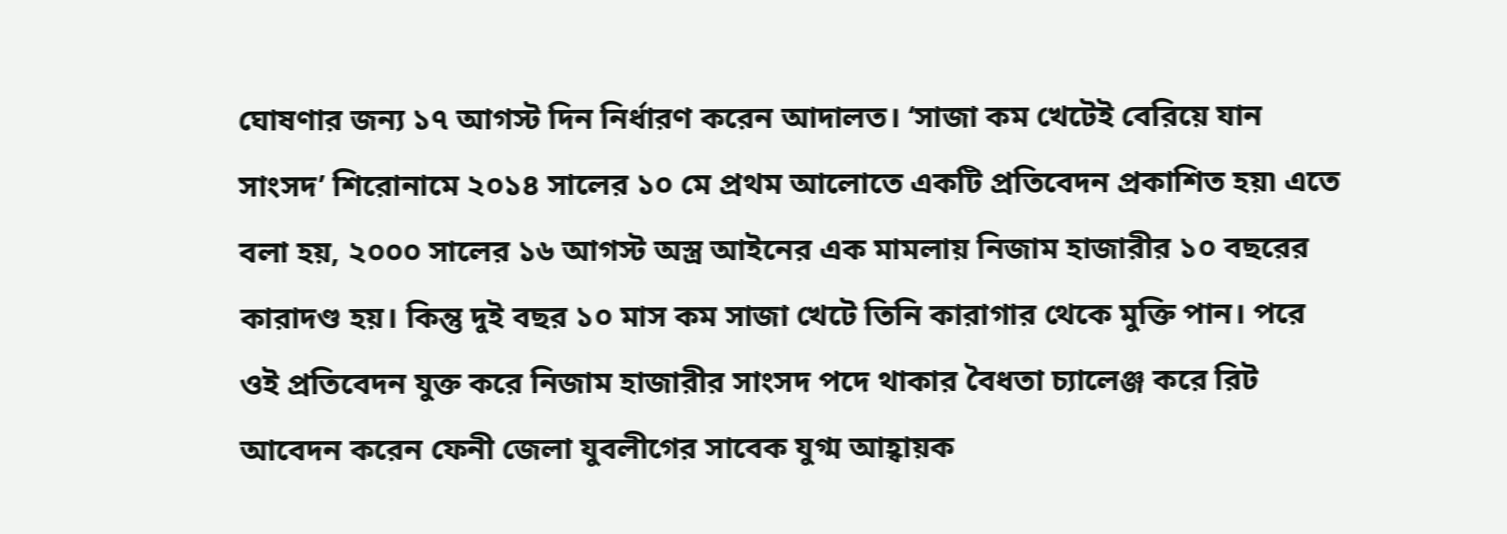ঘোষণার জন্য ১৭ আগস্ট দিন নির্ধারণ করেন আদালত। ‘সাজা কম খেটেই বেরিয়ে যান সাংসদ’ শিরোনামে ২০১৪ সালের ১০ মে প্রথম আলোতে একটি প্রতিবেদন প্রকাশিত হয়৷ এতে বলা হয়, ২০০০ সালের ১৬ আগস্ট অস্ত্র আইনের এক মামলায় নিজাম হাজারীর ১০ বছরের কারাদণ্ড হয়। কিন্তু দুই বছর ১০ মাস কম সাজা খেটে তিনি কারাগার থেকে মুক্তি পান। পরে ওই প্রতিবেদন যুক্ত করে নিজাম হাজারীর সাংসদ পদে থাকার বৈধতা চ্যালেঞ্জ করে রিট আবেদন করেন ফেনী জেলা যুবলীগের সাবেক যুগ্ম আহ্বায়ক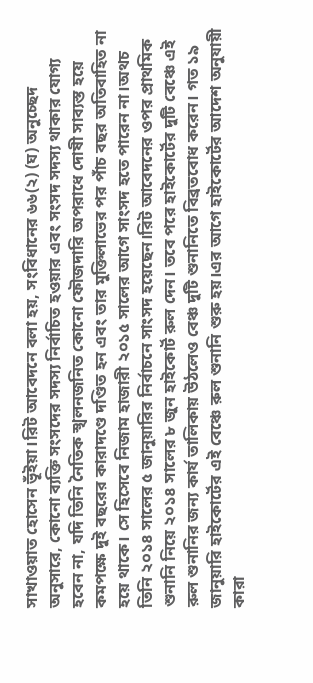সাখাওয়াত হোসেন ভূঁইয়া।রিট আবেদনে বলা হয়, সংবিধানের ৬৬(২) (ঘ) অনুচ্ছেদ অনুসারে, কোনো ব্যক্তি সংসদের সদস্য নির্বাচিত হওয়ার এবং সংসদ সদস্য থাকার যোগ্য হবেন না, যদি তিনি নৈতিক স্খলনজনিত কোনো ফৌজদারি অপরাধে দোষী সাব্যস্ত হয়ে কমপক্ষে দুই বছরের কারাদণ্ডে দণ্ডিত হন এবং তার মুক্তিলাভের পর পাঁচ বছর অতিবাহিত না হয়ে থাকে। সে হিসেবে নিজাম হাজারী ২০১৫ সালের আগে সাংসদ হতে পারেন না।অথচ তিনি ২০১৪ সালের ৫ জানুয়ারির নির্বাচনে সাংসদ হয়েছেন।রিট আবেদনের ওপর প্রাথমিক শুনানি নিয়ে ২০১৪ সালের ৮ জুন হাইকোর্ট রুল দেন। তবে পরে হাইকোর্টের দুটি বেঞ্চে এই রুল শুনানির জন্য কার্য তালিকায় উঠলেও বেঞ্চ দুটি শুনানিতে বিব্রতবোধ করেন। গত ১৯ জানুয়ারি হাইকোর্টের এই বেঞ্চে রুল শুনানি শুরু হয়।এর আগে হাইকোর্টের আদেশ অনুযায়ী কারা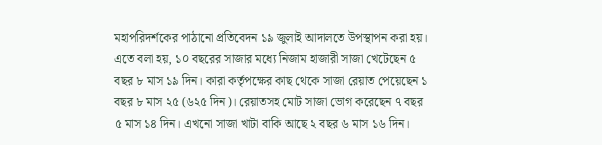মহাপরিদর্শকের পাঠানো প্রতিবেদন ১৯ জুলাই আদালতে উপস্থাপন করা হয়। এতে বলা হয়, ১০ বছরের সাজার মধ্যে নিজাম হাজারী সাজা খেটেছেন ৫ বছর ৮ মাস ১৯ দিন। কারা কর্তৃপক্ষের কাছ থেকে সাজা রেয়াত পেয়েছেন ১ বছর ৮ মাস ২৫ (৬২৫ দিন)। রেয়াতসহ মোট সাজা ভোগ করেছেন ৭ বছর ৫ মাস ১৪ দিন। এখনো সাজা খাটা বাকি আছে ২ বছর ৬ মাস ১৬ দিন।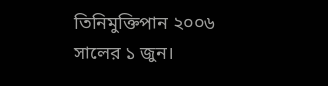তিনিমুক্তিপান ২০০৬ সালের ১ জুন।